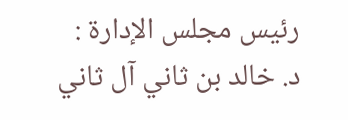رئيس مجلس الإدارة : د. خالد بن ثاني آل ثاني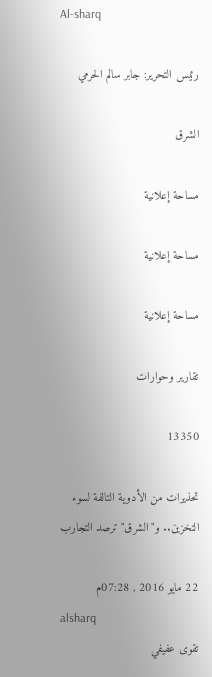Al-sharq

رئيس التحرير: جابر سالم الحرمي

الشرق

مساحة إعلانية

مساحة إعلانية

مساحة إعلانية

تقارير وحوارات

13350

تحذيرات من الأدوية التالفة لسوء التخزين.. و"الشرق" ترصد التجارب

22 مايو 2016 , 07:28م
alsharq
تقوى عفيفي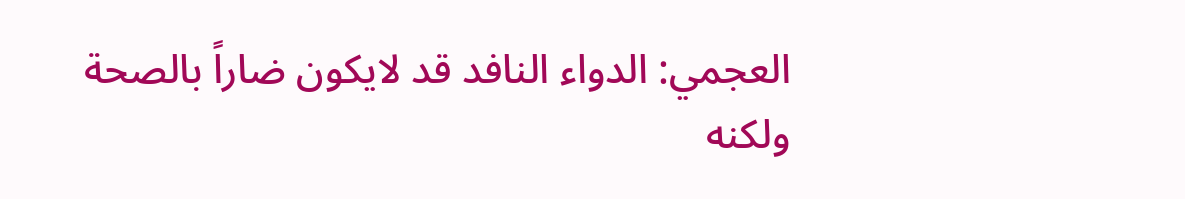العجمي: الدواء النافد قد لايكون ضاراً بالصحة ولكنه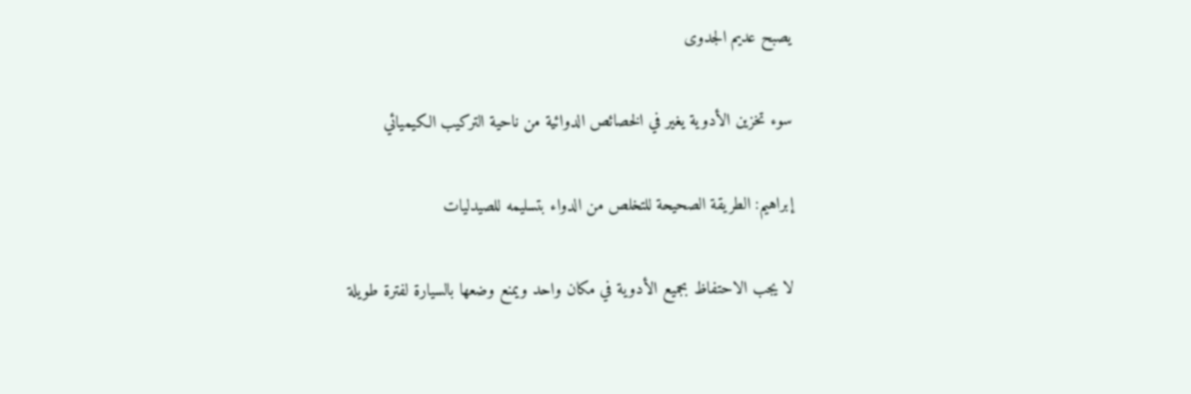يصبح عديم الجدوى

سوء تخزين الأدوية يغير في الخصائص الدوائية من ناحية التركيب الكيميائي

إبراهيم: الطريقة الصحيحة للتخلص من الدواء بتسليمه للصيدليات

لا يجب الاحتفاظ بجميع الأدوية في مكان واحد ويمنع وضعها بالسيارة لفترة طويلة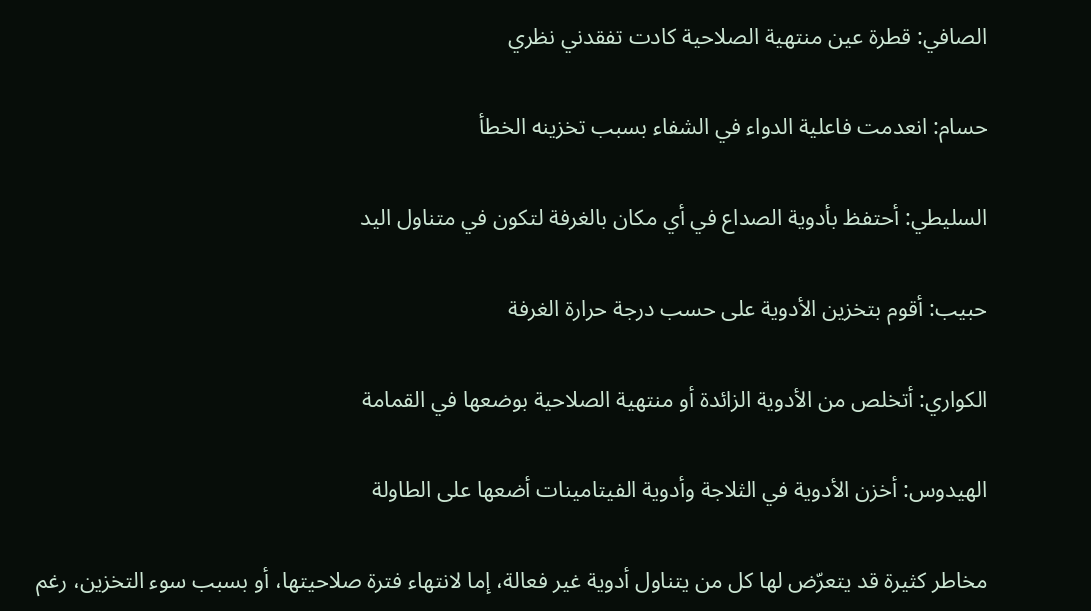الصافي: قطرة عين منتهية الصلاحية كادت تفقدني نظري

حسام: انعدمت فاعلية الدواء في الشفاء بسبب تخزينه الخطأ

السليطي: أحتفظ بأدوية الصداع في أي مكان بالغرفة لتكون في متناول اليد

حبيب: أقوم بتخزين الأدوية على حسب درجة حرارة الغرفة

الكواري: أتخلص من الأدوية الزائدة أو منتهية الصلاحية بوضعها في القمامة

الهيدوس: أخزن الأدوية في الثلاجة وأدوية الفيتامينات أضعها على الطاولة

مخاطر كثيرة قد يتعرّض لها كل من يتناول أدوية غير فعالة، إما لانتهاء فترة صلاحيتها، أو بسبب سوء التخزين، رغم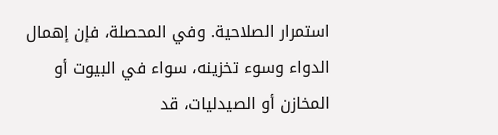استمرار الصلاحية. وفي المحصلة، فإن إهمال الدواء وسوء تخزينه، سواء في البيوت أو المخازن أو الصيدليات، قد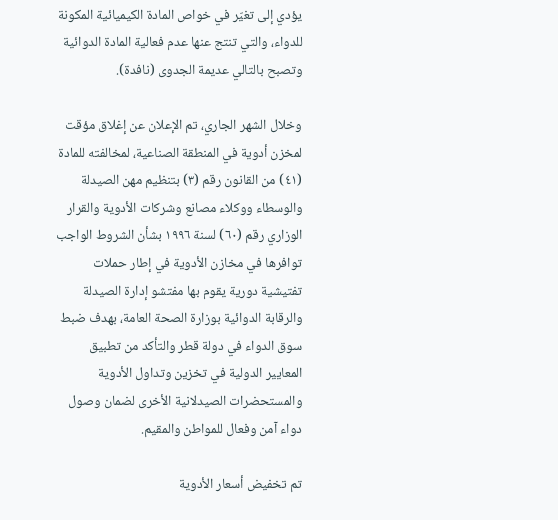يؤدي إلى تغيّر في خواص المادة الكيميائية المكونة للدواء، والتي تنتج عنها عدم فعالية المادة الدوائية وتصبح بالتالي عديمة الجدوى (نافدة).

وخلال الشهر الجاري، تم الإعلان عن إغلاق مؤقت لمخزن أدوية في المنطقة الصناعية، لمخالفته للمادة (٤١) من القانون رقم (٣) بتنظيم مهن الصيدلة والوسطاء ووكلاء مصانع وشركات الأدوية والقرار الوزاري رقم (٦٠) لسنة ١٩٩٦ بشأن الشروط الواجب توافرها في مخازن الأدوية في إطار حملات تفتيشية دورية يقوم بها مفتشو إدارة الصيدلة والرقابة الدوائية بوزارة الصحة العامة، بهدف ضبط سوق الدواء في دولة قطر والتأكد من تطبيق المعايير الدولية في تخزين وتداول الأدوية والمستحضرات الصيدلانية الأخرى لضمان وصول دواء آمن وفعال للمواطن والمقيم.

تم تخفيض أسعار الأدوية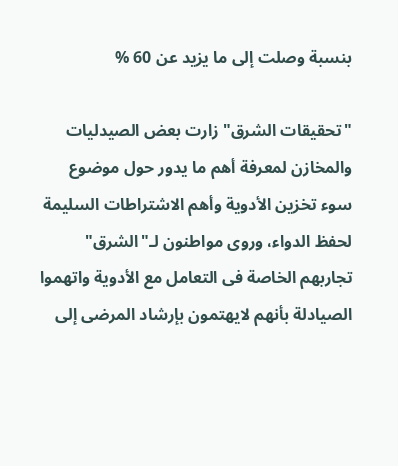بنسبة وصلت إلى ما يزيد عن 60 %

"تحقيقات الشرق" زارت بعض الصيدليات والمخازن لمعرفة أهم ما يدور حول موضوع سوء تخزين الأدوية وأهم الاشتراطات السليمة لحفظ الدواء، وروى مواطنون لـ"الشرق" تجاربهم الخاصة فى التعامل مع الأدوية واتهموا الصيادلة بأنهم لايهتمون بإرشاد المرضى إلى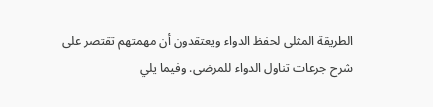الطريقة المثلى لحفظ الدواء ويعتقدون أن مهمتهم تقتصر على شرح جرعات تناول الدواء للمرضى. وفيما يلي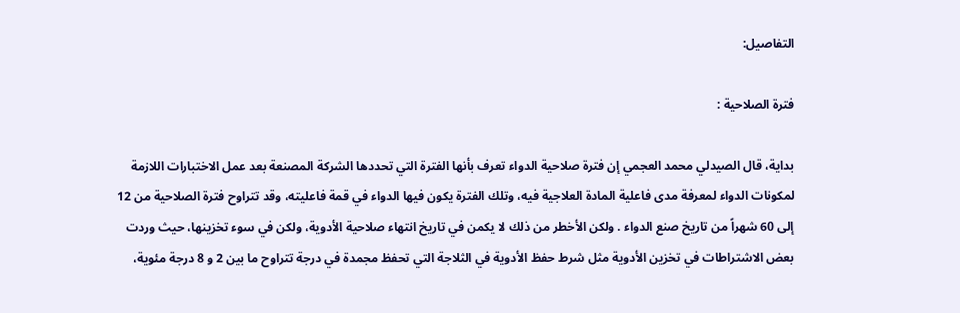التفاصيل:

فترة الصلاحية :

بداية، قال الصيدلي محمد العجمي إن فترة صلاحية الدواء تعرف بأنها الفترة التي تحددها الشركة المصنعة بعد عمل الاختبارات اللازمة لمكونات الدواء لمعرفة مدى فاعلية المادة العلاجية فيه، وتلك الفترة يكون فيها الدواء في قمة فاعليته، وقد تتراوح فترة الصلاحية من 12 إلى 60 شهراً من تاريخ صنع الدواء . ولكن الأخطر من ذلك لا يكمن في تاريخ انتهاء صلاحية الأدوية، ولكن في سوء تخزينها، حيث وردت بعض الاشتراطات في تخزين الأدوية مثل شرط حفظ الأدوية في الثلاجة التي تحفظ مجمدة في درجة تتراوح ما بين 2 و 8 درجة مئوية،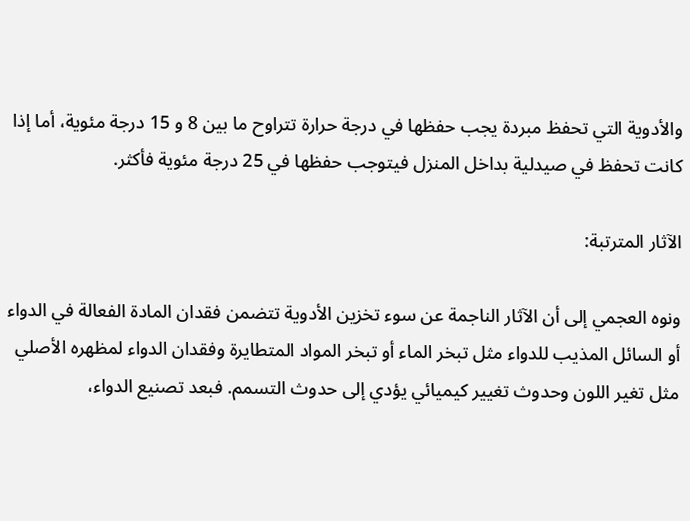والأدوية التي تحفظ مبردة يجب حفظها في درجة حرارة تتراوح ما بين 8 و 15 درجة مئوية، أما إذا كانت تحفظ في صيدلية بداخل المنزل فيتوجب حفظها في 25 درجة مئوية فأكثر.

الآثار المترتبة:

ونوه العجمي إلى أن الآثار الناجمة عن سوء تخزين الأدوية تتضمن فقدان المادة الفعالة في الدواء أو السائل المذيب للدواء مثل تبخر الماء أو تبخر المواد المتطايرة وفقدان الدواء لمظهره الأصلي مثل تغير اللون وحدوث تغيير كيميائي يؤدي إلى حدوث التسمم. فبعد تصنيع الدواء،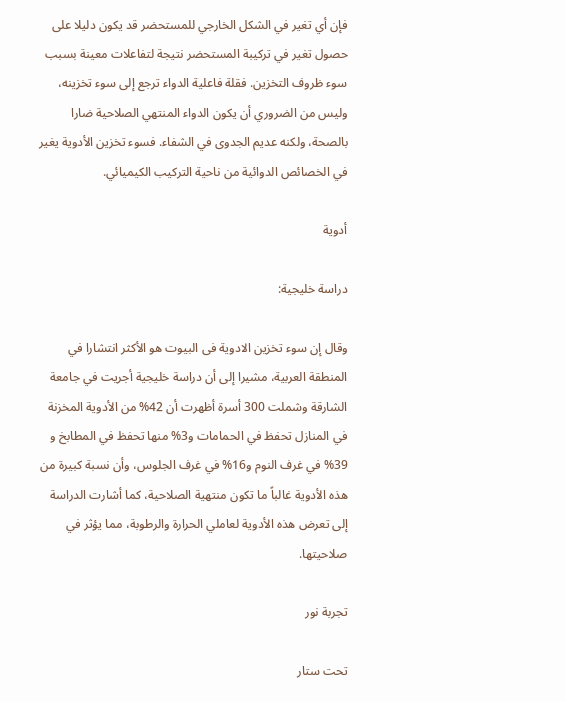فإن أي تغير في الشكل الخارجي للمستحضر قد يكون دليلا على حصول تغير في تركيبة المستحضر نتيجة لتفاعلات معينة بسبب سوء ظروف التخزين. فقلة فاعلية الدواء ترجع إلى سوء تخزينه، وليس من الضروري أن يكون الدواء المنتهي الصلاحية ضارا بالصحة، ولكنه عديم الجدوى في الشفاء. فسوء تخزين الأدوية يغير في الخصائص الدوائية من ناحية التركيب الكيميائي.

أدوية

دراسة خليجية:

وقال إن سوء تخزين الادوية فى البيوت هو الأكثر انتشارا في المنطقة العربية، مشيرا إلى أن دراسة خليجية أجريت في جامعة الشارقة وشملت 300 أسرة أظهرت أن 42% من الأدوية المخزنة في المنازل تحفظ في الحمامات و3% منها تحفظ في المطابخ و 39% في غرف النوم و16% في غرف الجلوس، وأن نسبة كبيرة من هذه الأدوية غالباً ما تكون منتهية الصلاحية، كما أشارت الدراسة إلى تعرض هذه الأدوية لعاملي الحرارة والرطوبة، مما يؤثر في صلاحيتها.

تجربة نور

تحت ستار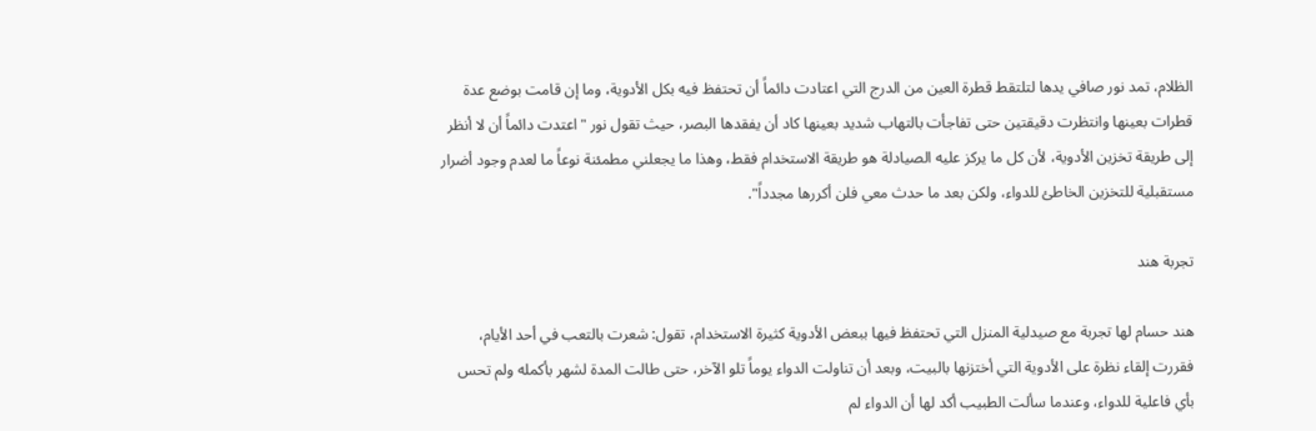الظلام، تمد نور صافي يدها لتلتقط قطرة العين من الدرج التي اعتادت دائماً أن تحتفظ فيه بكل الأدوية، وما إن قامت بوضع عدة قطرات بعينها وانتظرت دقيقتين حتى تفاجأت بالتهاب شديد بعينها كاد أن يفقدها البصر، حيث تقول نور "اعتدت دائماً أن لا أنظر إلى طريقة تخزين الأدوية، لأن كل ما يركز عليه الصيادلة هو طريقة الاستخدام فقط، وهذا ما يجعلني مطمئنة نوعاً ما لعدم وجود أضرار مستقبلية للتخزين الخاطئ للدواء، ولكن بعد ما حدث معي فلن أكررها مجدداً".

تجربة هند

هند حسام لها تجربة مع صيدلية المنزل التي تحتفظ فيها ببعض الأدوية كثيرة الاستخدام، تقول: شعرت بالتعب في أحد الأيام، فقررت إلقاء نظرة على الأدوية التي أختزنها بالبيت، وبعد أن تناولت الدواء يوماً تلو الآخر، حتى طالت المدة لشهر بأكمله ولم تحس بأي فاعلية للدواء، وعندما سألت الطبيب أكد لها أن الدواء لم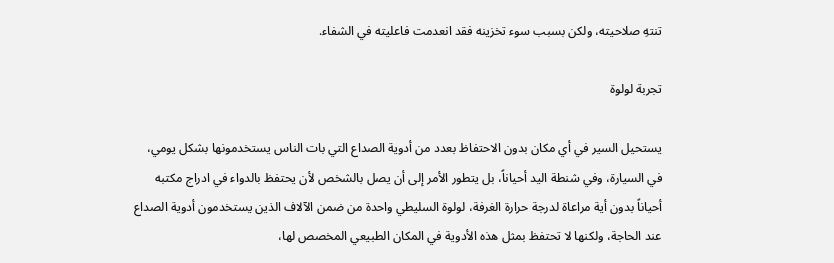تنتهِ صلاحيته، ولكن بسبب سوء تخزينه فقد انعدمت فاعليته في الشفاء.

تجربة لولوة

يستحيل السير في أي مكان بدون الاحتفاظ بعدد من أدوية الصداع التي بات الناس يستخدمونها بشكل يومي، في السيارة، وفي شنطة اليد أحياناً، بل يتطور الأمر إلى أن يصل بالشخص لأن يحتفظ بالدواء في ادراج مكتبه أحياناً بدون أية مراعاة لدرجة حرارة الغرفة، لولوة السليطي واحدة من ضمن الآلاف الذين يستخدمون أدوية الصداع عند الحاجة، ولكنها لا تحتفظ بمثل هذه الأدوية في المكان الطبيعي المخصص لها،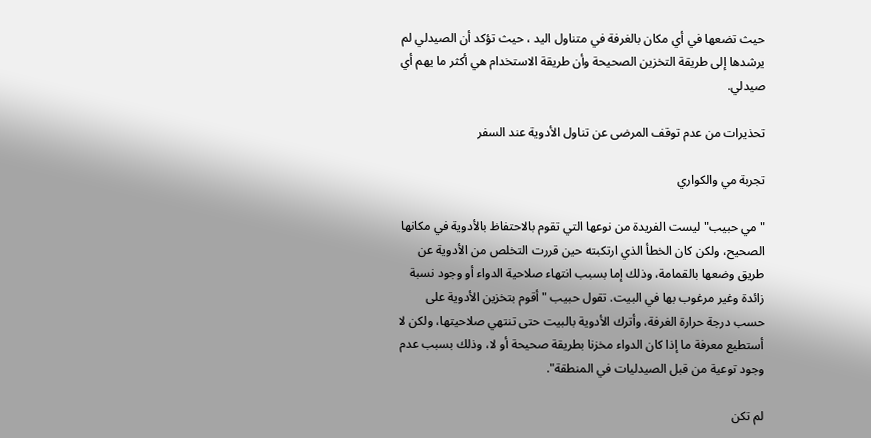حيث تضعها في أي مكان بالغرفة في متناول اليد ، حيث تؤكد أن الصيدلي لم يرشدها إلى طريقة التخزين الصحيحة وأن طريقة الاستخدام هي أكثر ما يهم أي صيدلي.

تحذيرات من عدم توقف المرضى عن تناول الأدوية عند السفر

تجربة مي والكواري

"مي حبيب" ليست الفريدة من نوعها التي تقوم بالاحتفاظ بالأدوية في مكانها الصحيح، ولكن كان الخطأ الذي ارتكبته حين قررت التخلص من الأدوية عن طريق وضعها بالقمامة، وذلك إما بسبب انتهاء صلاحية الدواء أو وجود نسبة زائدة وغير مرغوب بها في البيت. تقول حبيب "أقوم بتخزين الأدوية على حسب درجة حرارة الغرفة، وأترك الأدوية بالبيت حتى تنتهي صلاحيتها، ولكن لا أستطيع معرفة ما إذا كان الدواء مخزنا بطريقة صحيحة أو لا، وذلك بسبب عدم وجود توعية من قبل الصيدليات في المنطقة".

لم تكن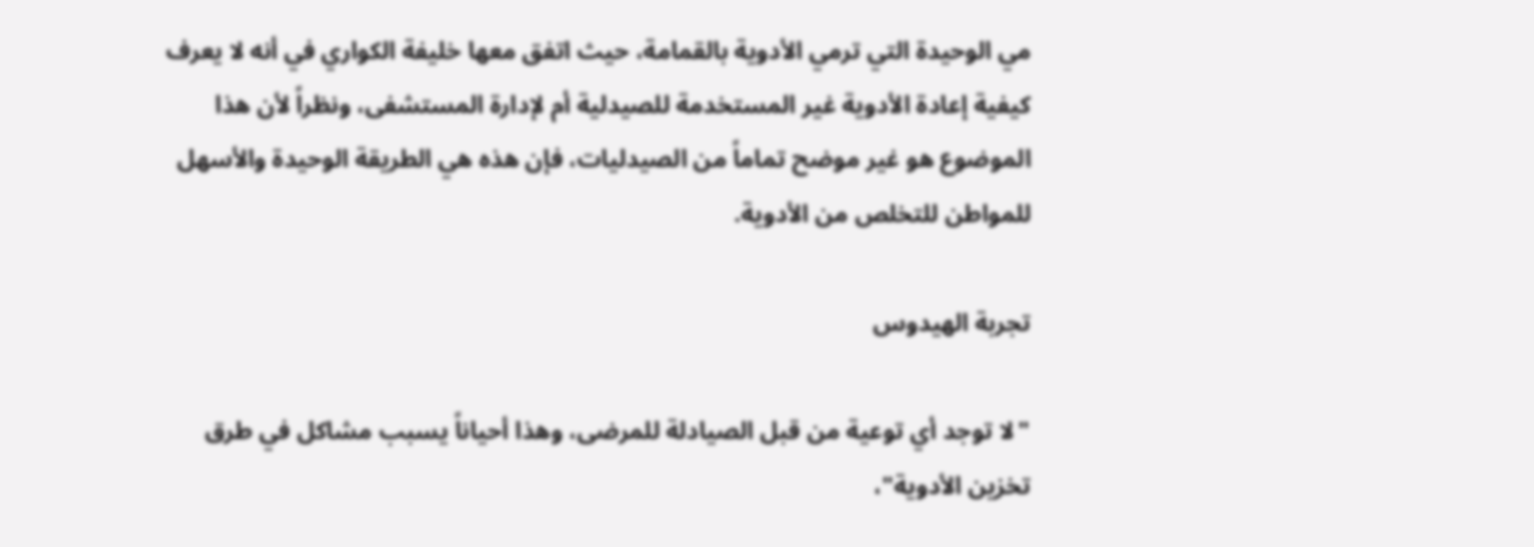مي الوحيدة التي ترمي الأدوية بالقمامة، حيث اتفق معها خليفة الكواري في أنه لا يعرف كيفية إعادة الأدوية غير المستخدمة للصيدلية أم لإدارة المستشفى، ونظراً لأن هذا الموضوع هو غير موضح تماماً من الصيدليات، فإن هذه هي الطريقة الوحيدة والأسهل للمواطن للتخلص من الأدوية.

تجربة الهيدوس

"لا توجد أي توعية من قبل الصيادلة للمرضى، وهذا أحياناً يسبب مشاكل في طرق تخزين الأدوية"،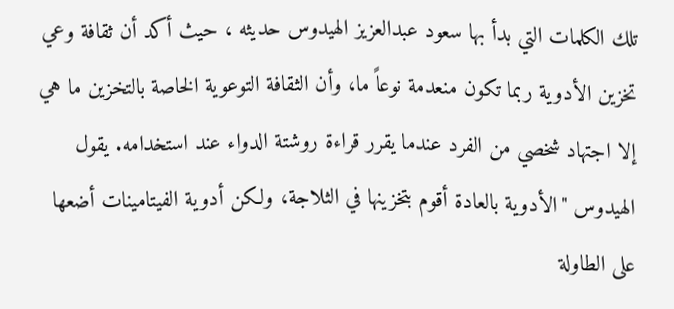تلك الكلمات التي بدأ بها سعود عبدالعزيز الهيدوس حديثه ، حيث أكد أن ثقافة وعي تخزين الأدوية ربما تكون منعدمة نوعاً ما، وأن الثقافة التوعوية الخاصة بالتخزين ما هي إلا اجتهاد شخصي من الفرد عندما يقرر قراءة روشتة الدواء عند استخدامه. يقول الهيدوس "الأدوية بالعادة أقوم بتخزينها في الثلاجة، ولكن أدوية الفيتامينات أضعها على الطاولة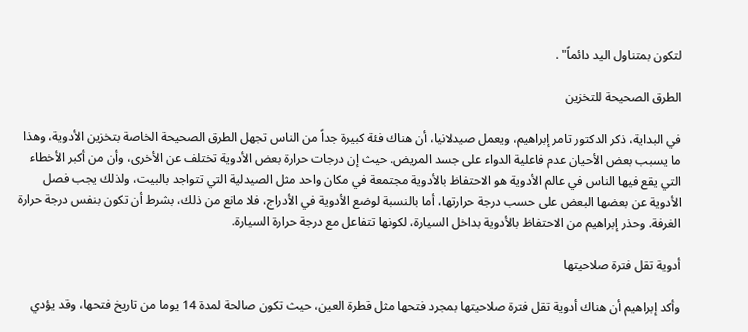لتكون بمتناول اليد دائماً" .

الطرق الصحيحة للتخزين

في البداية، ذكر الدكتور تامر إبراهيم، ويعمل صيدلانيا، أن هناك فئة كبيرة جداً من الناس تجهل الطرق الصحيحة الخاصة بتخزين الأدوية، وهذا ما يسبب بعض الأحيان عدم فاعلية الدواء على جسد المريض. حيث إن درجات حرارة بعض الأدوية تختلف عن الأخرى، وأن من أكبر الأخطاء التي يقع فيها الناس في عالم الأدوية هو الاحتفاظ بالأدوية مجتمعة في مكان واحد مثل الصيدلية التي تتواجد بالبيت، ولذلك يجب فصل الأدوية عن بعضها البعض على حسب درجة حرارتها، أما بالنسبة لوضع الأدوية في الأدراج، فلا مانع من ذلك، بشرط أن تكون بنفس درجة حرارة الغرفة. وحذر إبراهيم من الاحتفاظ بالأدوية بداخل السيارة، لكونها تتفاعل مع درجة حرارة السيارة.

أدوية تقل فترة صلاحيتها

وأكد إبراهيم أن هناك أدوية تقل فترة صلاحيتها بمجرد فتحها مثل قطرة العين، حيث تكون صالحة لمدة 14 يوما من تاريخ فتحها، وقد يؤدي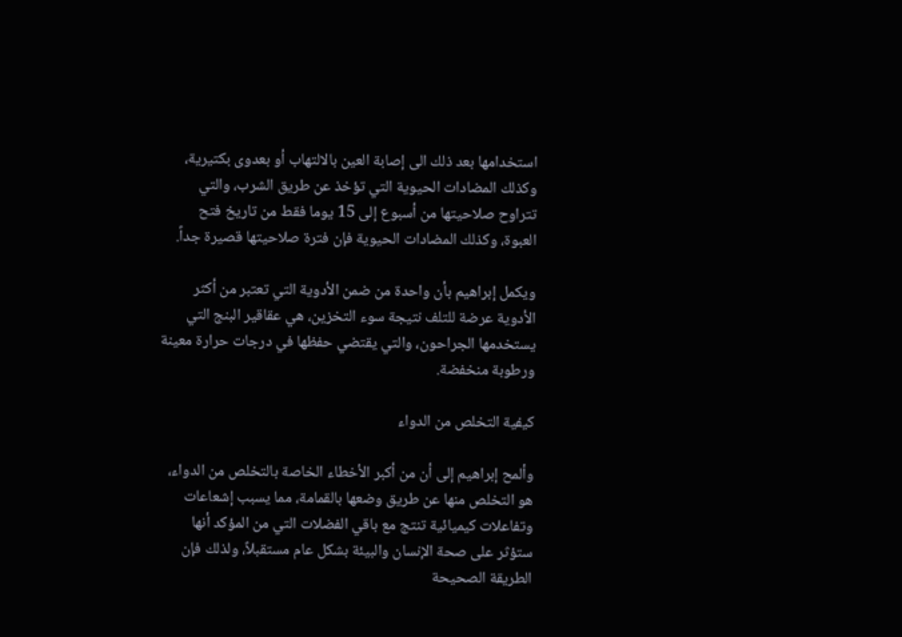استخدامها بعد ذلك الى إصابة العين بالالتهاب أو بعدوى بكتيرية، وكذلك المضادات الحيوية التي تؤخذ عن طريق الشرب، والتي تتراوح صلاحيتها من أسبوع إلى 15 يوما فقط من تاريخ فتح العبوة، وكذلك المضادات الحيوية فإن فترة صلاحيتها قصيرة جداً.

ويكمل إبراهيم بأن واحدة من ضمن الأدوية التي تعتبر من أكثر الأدوية عرضة للتلف نتيجة سوء التخزين، هي عقاقير البنج التي يستخدمها الجراحون، والتي يقتضي حفظها في درجات حرارة معينة ورطوبة منخفضة.

كيفية التخلص من الدواء

وألمح إبراهيم إلى أن من أكبر الأخطاء الخاصة بالتخلص من الدواء، هو التخلص منها عن طريق وضعها بالقمامة، مما يسبب إشعاعات وتفاعلات كيميائية تنتج مع باقي الفضلات التي من المؤكد أنها ستؤثر على صحة الإنسان والبيئة بشكل عام مستقبلاً، ولذلك فإن الطريقة الصحيحة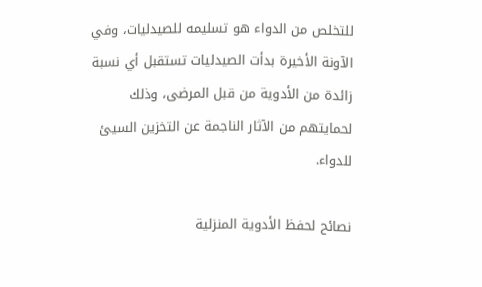للتخلص من الدواء هو تسليمه للصيدليات، وفي الآونة الأخيرة بدأت الصيدليات تستقبل أي نسبة زائدة من الأدوية من قبل المرضى، وذلك لحمايتهم من الآثار الناجمة عن التخزين السيئ للدواء.

نصائح لحفظ الأدوية المنزلية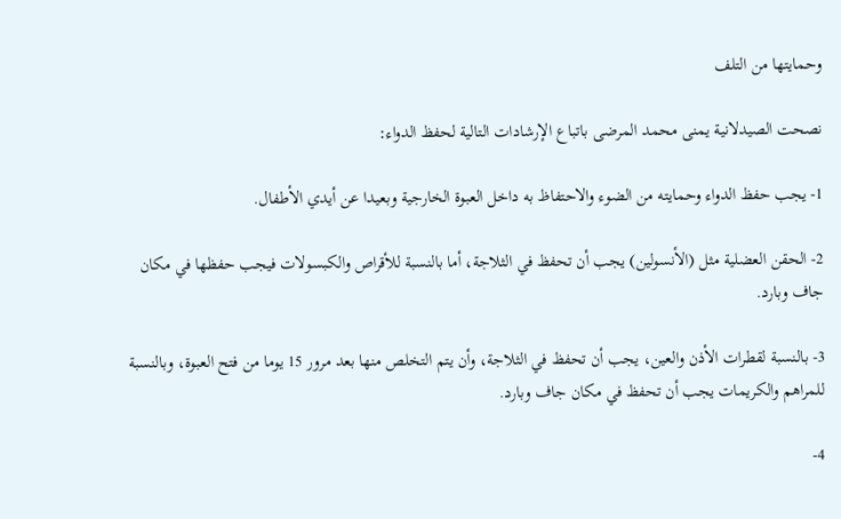وحمايتها من التلف

نصحت الصيدلانية يمنى محمد المرضى باتباع الإرشادات التالية لحفظ الدواء:

1- يجب حفظ الدواء وحمايته من الضوء والاحتفاظ به داخل العبوة الخارجية وبعيدا عن أيدي الأطفال.

2- الحقن العضلية مثل (الأنسولين) يجب أن تحفظ في الثلاجة، أما بالنسبة للأقراص والكبسولات فيجب حفظها في مكان جاف وبارد.

3- بالنسبة لقطرات الأذن والعين، يجب أن تحفظ في الثلاجة، وأن يتم التخلص منها بعد مرور 15 يوما من فتح العبوة، وبالنسبة للمراهم والكريمات يجب أن تحفظ في مكان جاف وبارد.

4-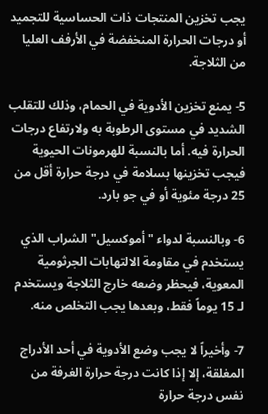يجب تخزين المنتجات ذات الحساسية للتجميد أو درجات الحرارة المنخفضة في الأرفف العليا من الثلاجة.

5- يمنع تخزين الأدوية في الحمام، وذلك للتقلب الشديد في مستوى الرطوبة به ولارتفاع درجات الحرارة فيه. أما بالنسبة للهرمونات الحيوية فيجب تخزينها بسلامة في درجة حرارة أقل من 25 درجة مئوية أو في جو بارد.

6- وبالنسبة لدواء "أموكسيل" الشراب الذي يستخدم في مقاومة الالتهابات الجرثومية المعوية، فيحظر وضعه خارج الثلاجة ويستخدم لـ 15 يوماً فقط، وبعدها يجب التخلص منه.

7- وأخيراً لا يجب وضع الأدوية في أحد الأدراج المغلقة، إلا إذا كانت درجة حرارة الغرفة من نفس درجة حرارة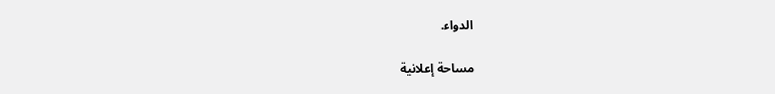الدواء.

مساحة إعلانية